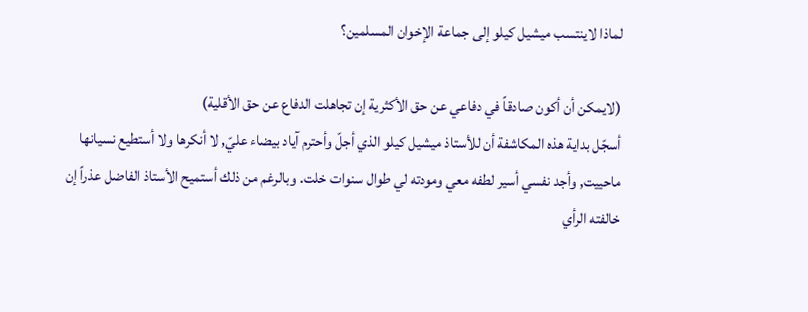لماذا لاينتسب ميشيل كيلو إلى جماعة الإخوان المسلمين؟

(لايمكن أن أكون صادقاً في دفاعي عن حق الأكثرية إن تجاهلت الدفاع عن حق الأقلية)
أسجّل بداية هذه المكاشفة أن للأستاذ ميشيل كيلو الذي أجلّ وأحترم آياد بيضاء عليّ, لا أنكرها ولا أستطيع نسيانها ماحييت, وأجد نفسي أسير لطفه معي ومودته لي طوال سنوات خلت. وبالرغم من ذلك أستميح الأستاذ الفاضل عذراً إن خالفته الرأي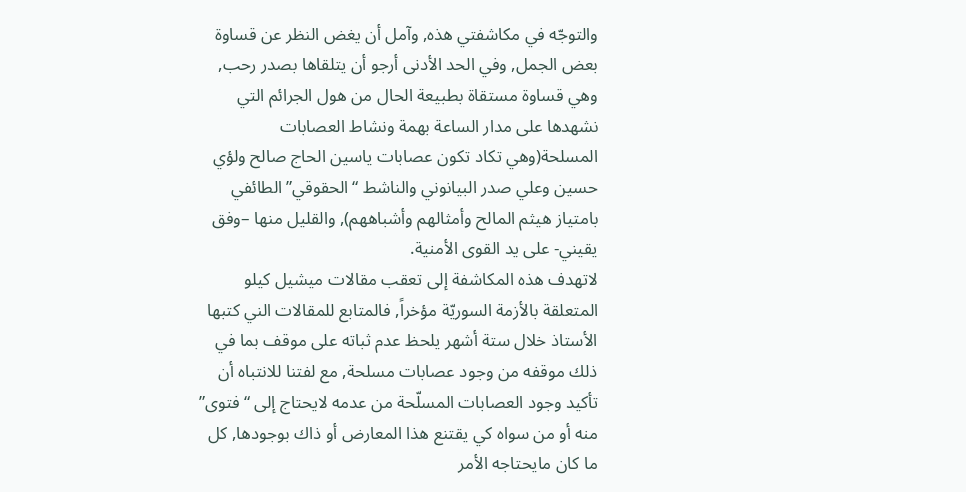والتوجّه في مكاشفتي هذه, وآمل أن يغض النظر عن قساوة بعض الجمل, وفي الحد الأدنى أرجو أن يتلقاها بصدر رحب, وهي قساوة مستقاة بطبيعة الحال من هول الجرائم التي نشهدها على مدار الساعة بهمة ونشاط العصابات المسلحة(وهي تكاد تكون عصابات ياسين الحاج صالح ولؤي حسين وعلي صدر البيانوني والناشط “الحقوقي” الطائفي بامتياز هيثم المالح وأمثالهم وأشباههم), والقليل منها –وفق يقيني- على يد القوى الأمنية.
لاتهدف هذه المكاشفة إلى تعقب مقالات ميشيل كيلو المتعلقة بالأزمة السوريّة مؤخراً, فالمتابع للمقالات الني كتبها الأستاذ خلال ستة أشهر يلحظ عدم ثباته على موقف بما في ذلك موقفه من وجود عصابات مسلحة, مع لفتنا للانتباه أن تأكيد وجود العصابات المسلّحة من عدمه لايحتاج إلى “فتوى” منه أو من سواه كي يقتنع هذا المعارض أو ذاك بوجودها, كل ما كان مايحتاجه الأمر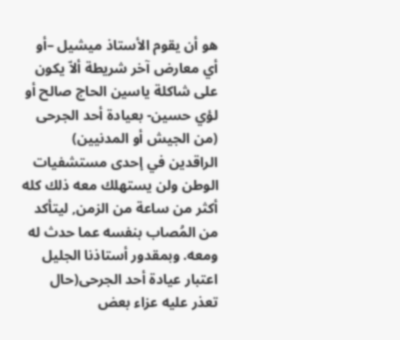هو أن يقوم الأستاذ ميشيل –أو أي معارض آخر شريطة ألاّ يكون على شاكلة ياسين الحاج صالح أو لؤي حسين- بعيادة أحد الجرحى (من الجيش أو المدنيين) الراقدين في إحدى مستشفيات الوطن ولن يستهلك معه ذلك كله أكثر من ساعة من الزمن, ليتأكد من المُصاب بنفسه عما حدث له ومعه. وبمقدور أستاذنا الجليل اعتبار عيادة أحد الجرحى(حال تعذر عليه عزاء بعض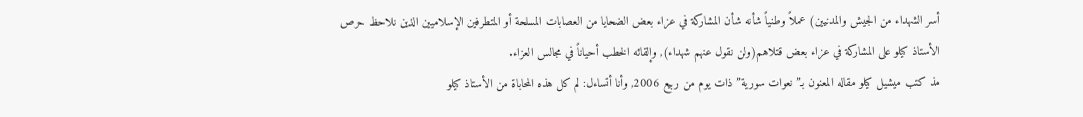أسر الشهداء من الجيش والمدنيين) عملاً وطنياً شأنه شأن المشاركة في عزاء بعض الضحايا من العصابات المسلحة أو المتطرفين الإسلاميين الذين نلاحظ حرص الأستاذ كيلو على المشاركة في عزاء بعض قتلاهم(ولن نقول عنهم شهداء), وإلقائه الخطب أحياناً في مجالس العزاء.
مذ كتب ميشيل كيلو مقاله المعنون بـ”نعوات سورية” ذات يوم من ربيع 2006, وأنا أتساءل: لم كل هذه المحاباة من الأستاذ كيلو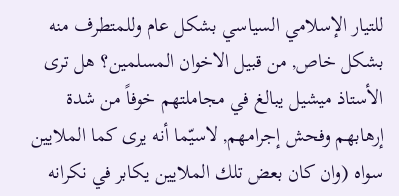للتيار الإسلامي السياسي بشكل عام وللمتطرف منه بشكل خاص, من قبيل الاخوان المسلمين؟ هل ترى الأستاذ ميشيل يبالغ في مجاملتهم خوفاً من شدة إرهابهم وفحش إجرامهم, لاسيّما أنه يرى كما الملايين سواه (وان كان بعض تلك الملايين يكابر في نكرانه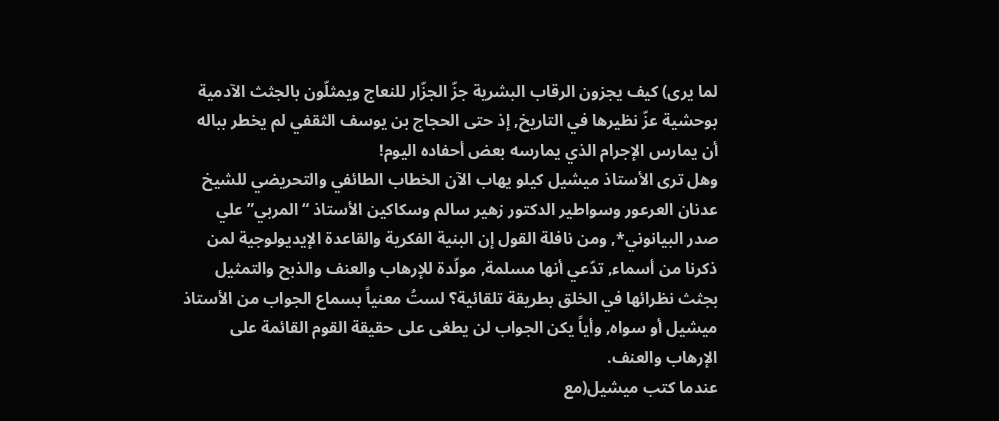لما يرى) كيف يجزون الرقاب البشرية جزّ الجزّار للنعاج ويمثلّون بالجثث الآدمية بوحشية عزّ نظيرها في التاريخ, إذ حتى الحجاج بن يوسف الثقفي لم يخطر بباله أن يمارس الإجرام الذي يمارسه بعض أحفاده اليوم!
وهل ترى الأستاذ ميشيل كيلو يهاب الآن الخطاب الطائفي والتحريضي للشيخ عدنان العرعور وسواطير الدكتور زهير سالم وسكاكين الأستاذ “المربي” علي صدر البيانوني*, ومن نافلة القول إن البنية الفكرية والقاعدة الإيديولوجية لمن ذكرنا من أسماء, تدّعي أنها مسلمة, مولّدة للإرهاب والعنف والذبح والتمثيل بجثث نظرائها في الخلق بطريقة تلقائية؟ لستُ معنياً بسماع الجواب من الأستاذ ميشيل أو سواه, وأياً يكن الجواب لن يطغى على حقيقة القوم القائمة على الإرهاب والعنف.
عندما كتب ميشيل(مع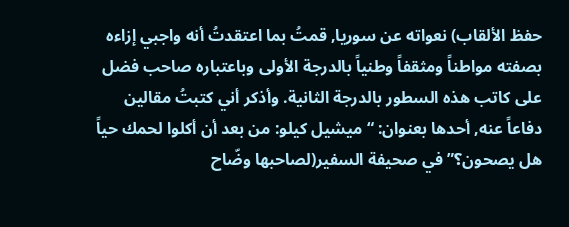حفظ الألقاب) نعواته عن سوريا, قمتُ بما اعتقدتُ أنه واجبي إزاءه بصفته مواطناً ومثقفاً وطنياً بالدرجة الأولى وباعتباره صاحب فضل على كاتب هذه السطور بالدرجة الثانية. وأذكر أني كتبتُ مقالين دفاعاً عنه, أحدها بعنوان: “ميشيل كيلو: من بعد أن أكلوا لحمك حياً هل يصحون؟” في صحيفة السفير(لصاحبها وضّاح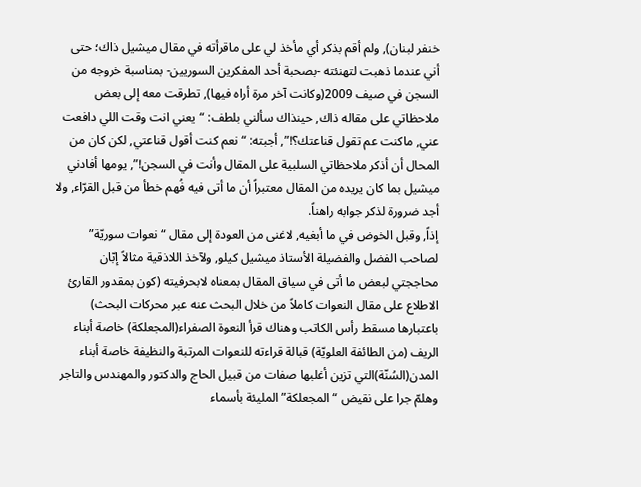خنفر لبنان), ولم أقم بذكر أي مأخذ لي على ماقرأته في مقال ميشيل ذاك؛ حتى أني عندما ذهبت لتهنئته -بصحبة أحد المفكرين السوريين- بمناسبة خروجه من السجن في صيف 2009(وكانت آخر مرة أراه فيها), تطرقت معه إلى بعض ملاحظاتي على مقاله ذاك, حينذاك سألني بلطف: “يعني انت وقت اللي دافعت عني, ماكنت عم تقول قناعتك؟!”, أجبته: “نعم كنت أقول قناعتي, لكن كان من المحال أن أذكر ملاحظاتي السلبية على المقال وأنت في السجن!”, يومها أفادني ميشيل بما كان يريده من المقال معتبراً أن ما أتى فيه فُهم خطأ من قبل القرّاء, ولا أجد ضرورة لذكر جوابه راهناً.
إذاً, وقبل الخوض في ما أبغيه, لاغنى من العودة إلى مقال “نعوات سوريّة” لصاحب الفضل والفضيلة الأستاذ ميشيل كيلو, ولآخذ اللاذقية مثالاً إبّان محاججتي لبعض ما أتى في سياق المقال بمعناه لابحرفيته (كون بمقدور القارئ الاطلاع على مقال النعوات كاملاً من خلال البحث عنه عبر محركات البحث) باعتبارها مسقط رأس الكاتب وهناك قرأ النعوة الصفراء(المجعلكة) خاصة أبناء الريف (من الطائفة العلويّة) قبالة قراءته للنعوات المرتبة والنظيفة خاصة أبناء المدن(السُنّة)التي تزين أغلبها صفات من قبيل الحاج والدكتور والمهندس والتاجر وهلمّ جرا على نقيض “المجعلكة” المليئة بأسماء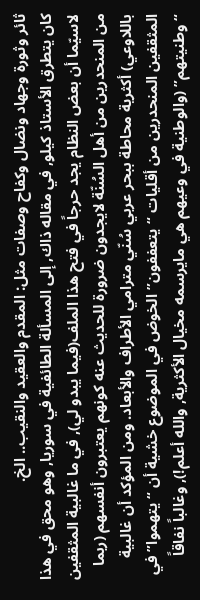ثائر وثورة وجهاد ونضال وكفاح وصفات مثل: المقدم والعقيد والنقيب.. الخ.
كان يتطرق الأستاذ كيلو, في مقاله ذاك, إلى المسألة الطائفية في سوريا, وهو محق في هذا لاسيّما أن بعض النظام يجد حرجاً في فتح هذا الملف(فيما يبدو لي), في ما غالبية المثقفين من المنحدرين من أهل السُنّة لايجدون ضرورة للحديث عنه كونهم يعتبرون أنفسهم (ربما باللاوعي) أكثرية محاطة ببحر عربي سُنّي مترامي الأطراف والأبعاد. ومن المؤكد أن غالبية المثقفين المنحدرين من أقليات “يتعففون” الخوض في الموضوع خشية أن “يتهموا” في “وطنيتهم” (والوطنية في وعيهم هي مايرسمه مخيال الأكثرية, والله أعلم!), وغالباً نفاقاً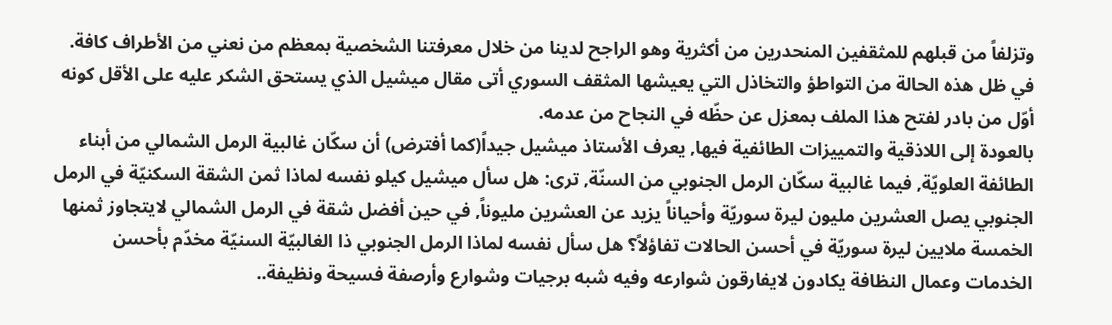وتزلفاً من قبلهم للمثقفين المنحدرين من أكثرية وهو الراجح لدينا من خلال معرفتنا الشخصية بمعظم من نعني من الأطراف كافة. في ظل هذه الحالة من التواطؤ والتخاذل التي يعيشها المثقف السوري أتى مقال ميشيل الذي يستحق الشكر عليه على الأقل كونه أوّل من بادر لفتح هذا الملف بمعزل عن حظّه في النجاح من عدمه.
بالعودة إلى اللاذقية والتمييزات الطائفية فيها, يعرف الأستاذ ميشيل جيداً(كما أفترض) أن سكّان غالبية الرمل الشمالي من أبناء الطائفة العلويّة, فيما غالبية سكّان الرمل الجنوبي من السنّة, ترى: هل سأل ميشيل كيلو نفسه لماذا ثمن الشقة السكنيّة في الرمل الجنوبي يصل العشرين مليون ليرة سوريّة وأحياناً يزيد عن العشرين مليوناً, في حين أفضل شقة في الرمل الشمالي لايتجاوز ثمنها الخمسة ملايين ليرة سوريّة في أحسن الحالات تفاؤلاً؟ هل سأل نفسه لماذا الرمل الجنوبي ذا الغالبيّة السنيّة مخدّم بأحسن الخدمات وعمال النظافة يكادون لايفارقون شوارعه وفيه شبه برجيات وشوارع وأرصفة فسيحة ونظيفة..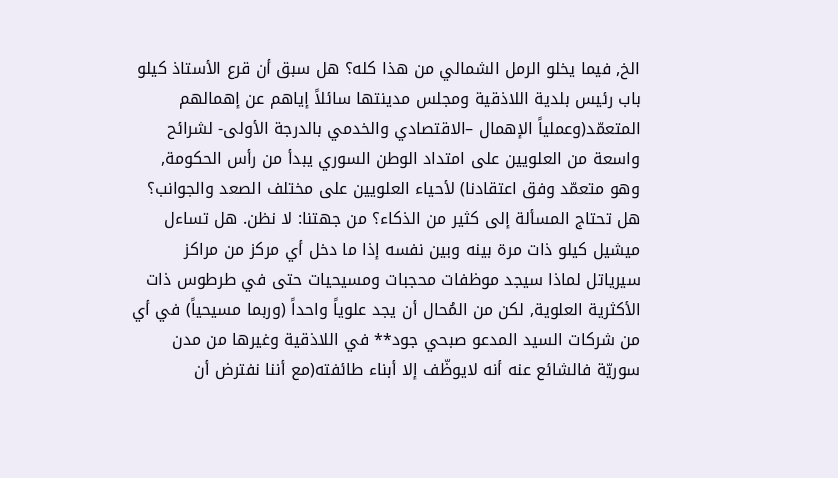الخ, فيما يخلو الرمل الشمالي من هذا كله؟ هل سبق أن قرع الأستاذ كيلو باب رئيس بلدية اللاذقية ومجلس مدينتها سائلاً إياهم عن إهمالهم المتعمّد(وعملياً الإهمال –الاقتصادي والخدمي بالدرجة الأولى- لشرائح واسعة من العلويين على امتداد الوطن السوري يبدأ من رأس الحكومة, وهو متعمّد وفق اعتقادنا) لأحياء العلويين على مختلف الصعد والجوانب؟ هل تحتاج المسألة إلى كثير من الذكاء؟ من جهتنا: لا نظن. هل تساءل ميشيل كيلو ذات مرة بينه وبين نفسه إذا ما دخل أي مركز من مراكز سيرياتل لماذا سيجد موظفات محجبات ومسيحيات حتى في طرطوس ذات الأكثرية العلوية, لكن من المُحال أن يجد علوياً واحداً (وربما مسيحياً) في أي من شركات السيد المدعو صبحي جود** في اللاذقية وغيرها من مدن سوريّة فالشائع عنه أنه لايوظّف إلا أبناء طائفته(مع أننا نفترض أن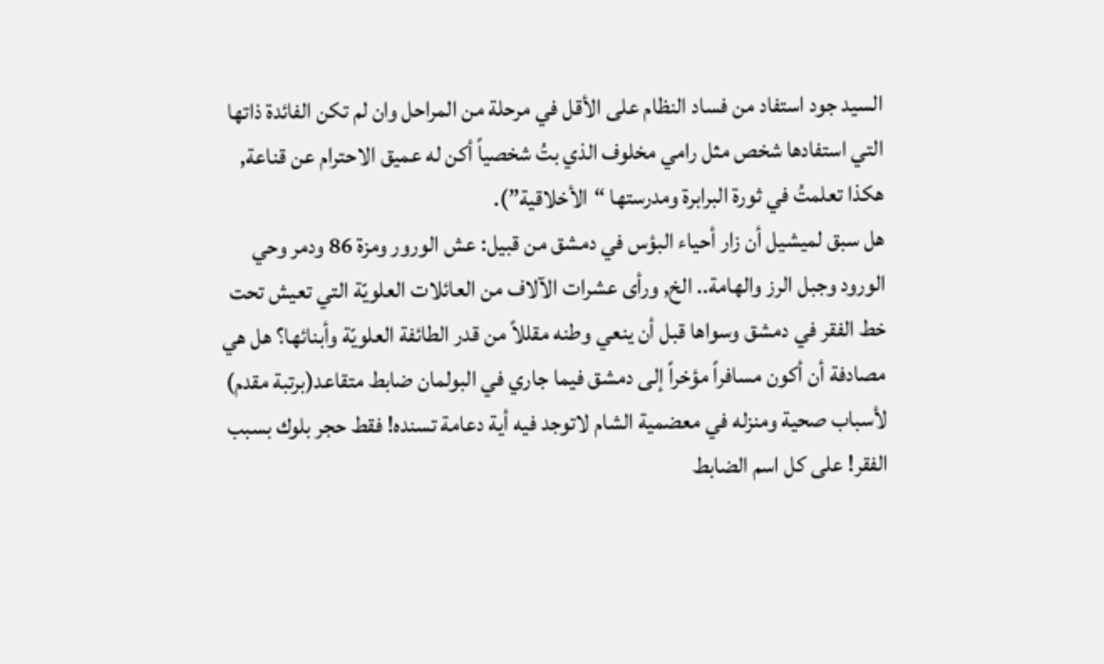السيد جود استفاد من فساد النظام على الأقل في مرحلة من المراحل وان لم تكن الفائدة ذاتها التي استفادها شخص مثل رامي مخلوف الذي بتُ شخصياً أكن له عميق الاحترام عن قناعة, هكذا تعلمتُ في ثورة البرابرة ومدرستها “الأخلاقية”).
هل سبق لميشيل أن زار أحياء البؤس في دمشق من قبيل: عش الورور ومزة 86 ودمر وحي الورود وجبل الرز والهامة.. الخ, ورأى عشرات الآلاف من العائلات العلويّة التي تعيش تحت خط الفقر في دمشق وسواها قبل أن ينعي وطنه مقللاً من قدر الطائفة العلويّة وأبنائها؟ هل هي مصادفة أن أكون مسافراً مؤخراً إلى دمشق فيما جاري في البولمان ضابط متقاعد(برتبة مقدم) لأسباب صحية ومنزله في معضمية الشام لاتوجد فيه أية دعامة تسنده! فقط حجر بلوك بسبب الفقر! على كل اسم الضابط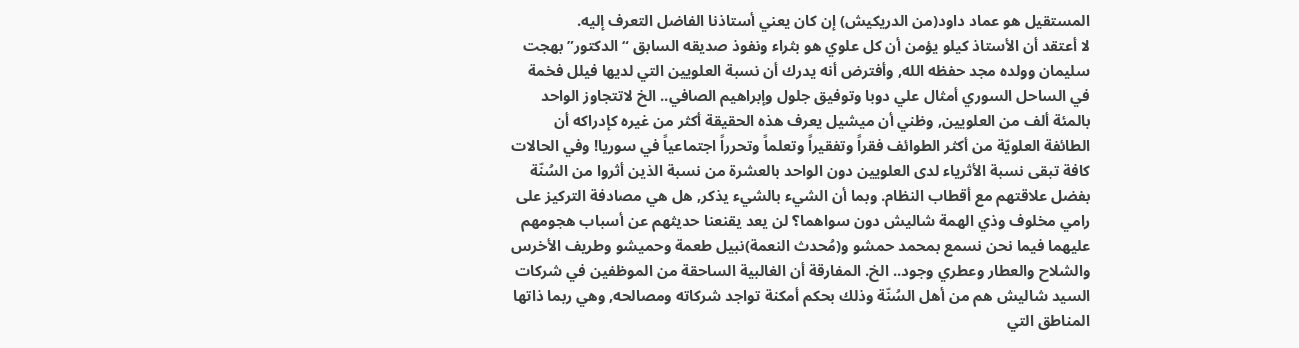المستقيل هو عماد داود(من الدريكيش) إن كان يعني أستاذنا الفاضل التعرف إليه.
لا أعتقد أن الأستاذ كيلو يؤمن أن كل علوي هو بثراء ونفوذ صديقه السابق “الدكتور” بهجت سليمان وولده مجد حفظه الله, وأفترض أنه يدرك أن نسبة العلويين التي لديها فيلل فخمة في الساحل السوري أمثال علي دوبا وتوفيق جلول وإبراهيم الصافي.. الخ لاتتجاوز الواحد بالمئة ألف من العلويين, وظني أن ميشيل يعرف هذه الحقيقة أكثر من غيره كإدراكه أن الطائفة العلويّة من أكثر الطوائف فقراً وتفقيراً وتعلماً وتحرراً اجتماعياً في سوريا! وفي الحالات كافة تبقى نسبة الأثرياء لدى العلويين دون الواحد بالعشرة من نسبة الذين أثروا من السُنّة بفضل علاقتهم مع أقطاب النظام. وبما أن الشيء بالشيء يذكر, هل هي مصادفة التركيز على رامي مخلوف وذي الهمة شاليش دون سواهما؟ لن يعد يقنعنا حديثهم عن أسباب هجومهم عليهما فيما نحن نسمع بمحمد حمشو و(مُحدث النعمة)نبيل طعمة وحميشو وطريف الأخرس والشلاح والعطار وعطري وجود.. الخ. المفارقة أن الغالبية الساحقة من الموظفين في شركات السيد شاليش هم من أهل السُنّة وذلك بحكم أمكنة تواجد شركاته ومصالحه, وهي ربما ذاتها المناطق التي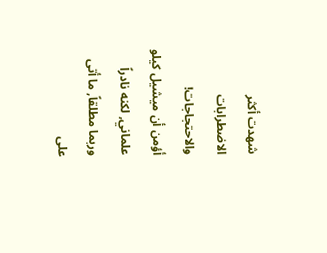شهدت أكثر الاضطرابات والاحتجاجات!
أؤمن أن ميشيل كيلو علماني, لكنه نادراً وربما مطلقاً, ما أتى على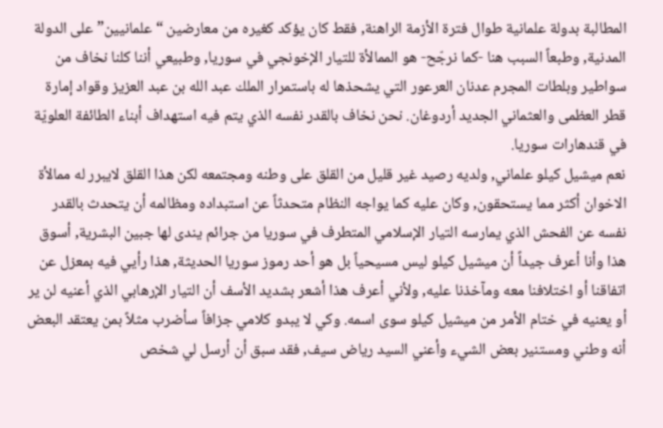المطالبة بدولة علمانية طوال فترة الأزمة الراهنة, فقط كان يؤكد كغيره من معارضين “علمانيين” على الدولة المدنية, وطبعاً السبب هنا -كما نرجّح- هو الممالأة للتيار الإخونجي في سوريا, وطبيعي أننا كلنا نخاف من سواطير وبلطات المجرم عدنان العرعور التي يشحذها له باستمرار الملك عبد الله بن عبد العزيز وقواد إمارة قطر العظمى والعثماني الجديد أردوغان. نحن نخاف بالقدر نفسه الذي يتم فيه استهداف أبناء الطائفة العلويّة في قندهارات سوريا.
نعم ميشيل كيلو علماني, ولديه رصيد غير قليل من القلق على وطنه ومجتمعه لكن هذا القلق لايبرر له ممالأة الاخوان أكثر مما يستحقون, وكان عليه كما يواجه النظام متحدثاً عن استبداده ومظالمه أن يتحدث بالقدر نفسه عن الفحش الذي يمارسه التيار الإسلامي المتطرف في سوريا من جرائم يندى لها جبين البشرية, أسوق هذا وأنا أعرف جيداً أن ميشيل كيلو ليس مسيحياً بل هو أحد رموز سوريا الحديثة, هذا رأيي فيه بمعزل عن اتفاقنا أو اختلافنا معه ومآخذنا عليه, ولأني أعرف هذا أشعر بشديد الأسف أن التيار الإرهابي الذي أعنيه لن ير أو يعنيه في ختام الأمر من ميشيل كيلو سوى اسمه. وكي لا يبدو كلامي جزافاً سأضرب مثلاً بمن يعتقد البعض أنه وطني ومستنير بعض الشيء وأعني السيد رياض سيف, فقد سبق أن أرسل لي شخص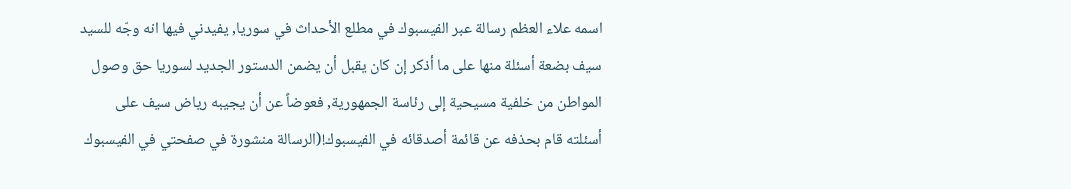اسمه علاء العظم رسالة عبر الفيسبوك في مطلع الأحداث في سوريا, يفيدني فيها انه وجّه للسيد سيف بضعة أسئلة منها على ما أذكر إن كان يقبل أن يضمن الدستور الجديد لسوريا حق وصول المواطن من خلفية مسيحية إلى رئاسة الجمهورية, فعوضاً عن أن يجيبه رياض سيف على أسئلته قام بحذفه عن قائمة أصدقائه في الفيسبوك!(الرسالة منشورة في صفحتي في الفيسبوك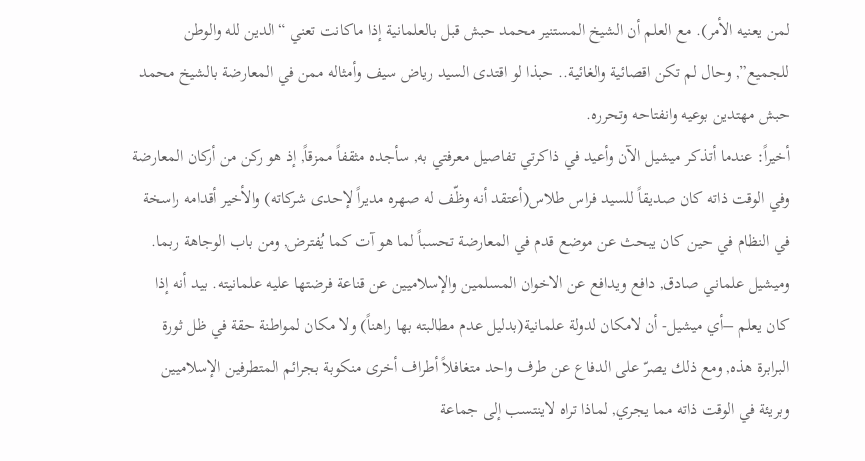لمن يعنيه الأمر). مع العلم أن الشيخ المستنير محمد حبش قبل بالعلمانية إذا ماكانت تعني “الدين لله والوطن للجميع”, وحال لم تكن اقصائية والغائية.. حبذا لو اقتدى السيد رياض سيف وأمثاله ممن في المعارضة بالشيخ محمد حبش مهتدين بوعيه وانفتاحه وتحرره.
أخيراً: عندما أتذكر ميشيل الآن وأعيد في ذاكرتي تفاصيل معرفتي به, سأجده مثقفاً ممزقاً, إذ هو ركن من أركان المعارضة وفي الوقت ذاته كان صديقاً للسيد فراس طلاس(أعتقد أنه وظّف له صهره مديراً لإحدى شركاته) والأخير أقدامه راسخة في النظام في حين كان يبحث عن موضع قدم في المعارضة تحسباً لما هو آت كما يُفترض, ومن باب الوجاهة ربما. وميشيل علماني صادق, دافع ويدافع عن الاخوان المسلمين والإسلاميين عن قناعة فرضتها عليه علمانيته. بيد أنه إذا كان يعلم –أي ميشيل- أن لامكان لدولة علمانية(بدليل عدم مطالبته بها راهناً) ولا مكان لمواطنة حقة في ظل ثورة البرابرة هذه, ومع ذلك يصرّ على الدفاع عن طرف واحد متغافلاً أطراف أخرى منكوبة بجرائم المتطرفين الإسلاميين وبريئة في الوقت ذاته مما يجري, لماذا تراه لاينتسب إلى جماعة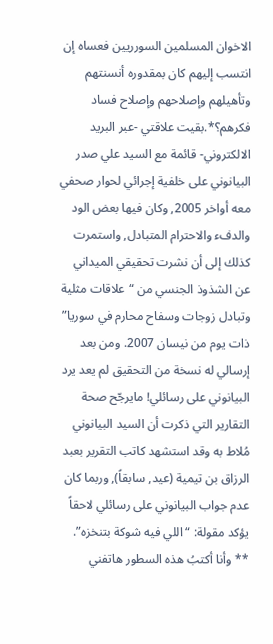الاخوان المسلمين السورريين فعساه إن انتسب إليهم كان بمقدوره أنسنتهم وتأهيلهم وإصلاحهم وإصلاح فساد فكرهم؟*.بقيت علاقتي -عبر البريد الالكتروني- قائمة مع السيد علي صدر البيانوني على خلفية إجرائي لحوار صحفي معه أواخر 2005, وكان فيها بعض الود والدفء والاحترام المتبادل, واستمرت كذلك إلى أن نشرت تحقيقي الميداني عن الشذوذ الجنسي من “علاقات مثلية وتبادل زوجات وسفاح محارم في سوريا” ذات يوم من نيسان 2007. ومن بعد إرسالي له نسخة من التحقيق لم يعد يرد البيانوني على رسائلي! مايرجّح صحة التقارير التي ذكرت أن السيد البيانوني مُلاط به وقد استشهد كاتب التقرير بعبد الرزاق بن تيمية (عيد, سابقاً), وربما كان عدم جواب البيانوني على رسائلي لاحقاً يؤكد مقولة: “اللي فيه شوكة بتنخزه”.
** وأنا أكتبُ هذه السطور هاتفني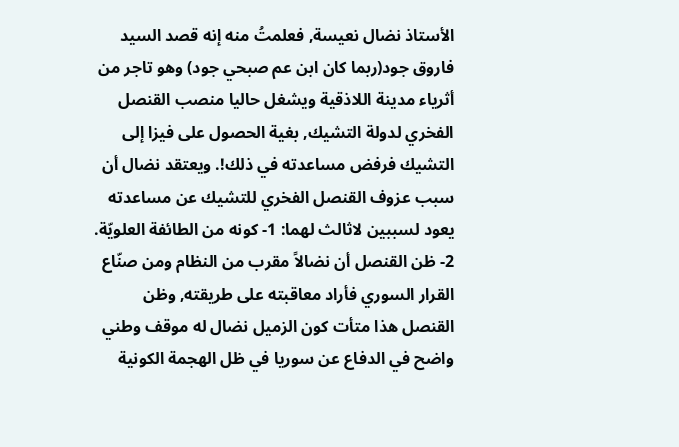الأستاذ نضال نعيسة, فعلمتُ منه إنه قصد السيد فاروق جود(ربما كان ابن عم صبحي جود) وهو تاجر من أثرياء مدينة اللاذقية ويشغل حاليا منصب القنصل الفخري لدولة التشيك, بغية الحصول على فيزا إلى التشيك فرفض مساعدته في ذلك!. ويعتقد نضال أن سبب عزوف القنصل الفخري للتشيك عن مساعدته يعود لسببين لاثالث لهما: 1- كونه من الطائفة العلويّة. 2- ظن القنصل أن نضالاً مقرب من النظام ومن صنّاع القرار السوري فأراد معاقبته على طريقته, وظن القنصل هذا متأت كون الزميل نضال له موقف وطني واضح في الدفاع عن سوريا في ظل الهجمة الكونية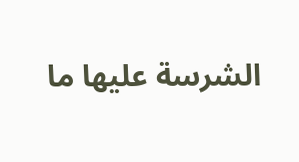الشرسة عليها ما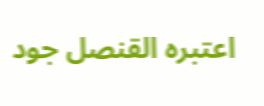اعتبره القنصل جود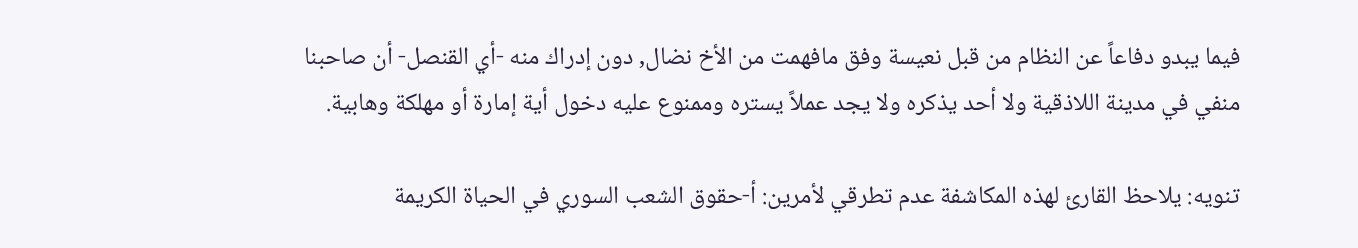فيما يبدو دفاعاً عن النظام من قبل نعيسة وفق مافهمت من الأخ نضال, دون إدراك منه -أي القنصل- أن صاحبنا منفي في مدينة اللاذقية ولا أحد يذكره ولا يجد عملاً يستره وممنوع عليه دخول أية إمارة أو مهلكة وهابية.

تنويه: يلاحظ القارئ لهذه المكاشفة عدم تطرقي لأمرين: أ-حقوق الشعب السوري في الحياة الكريمة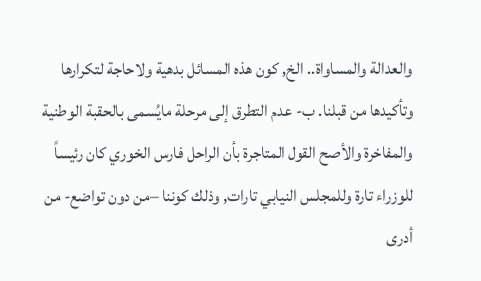والعدالة والمساواة.. الخ, كون هذه المسائل بدهية ولاحاجة لتكرارها وتأكيدها من قبلنا. ب- عدم التطرق إلى مرحلة مايُسمى بالحقبة الوطنية والمفاخرة والأصح القول المتاجرة بأن الراحل فارس الخوري كان رئيساً للوزراء تارة وللمجلس النيابي تارات, وذلك كوننا –من دون تواضع- من أدرى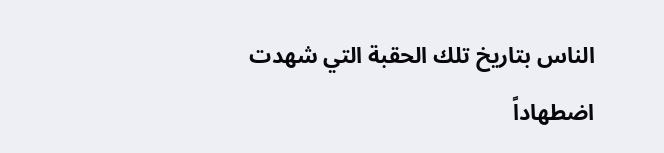الناس بتاريخ تلك الحقبة التي شهدت اضطهاداً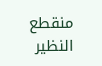منقطع النظير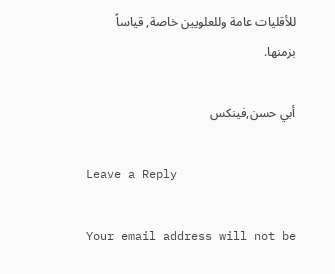للأقليات عامة وللعلويين خاصة, قياساً بزمنها.

أبي حسن,فينكس

Leave a Reply

Your email address will not be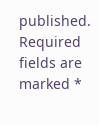published. Required fields are marked *